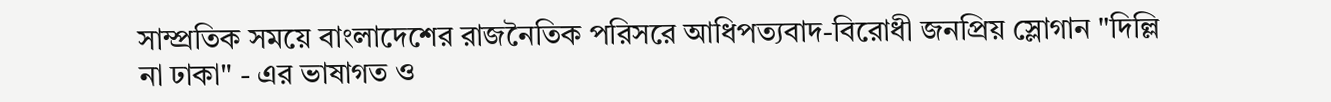সাম্প্রতিক সময়ে বাংলাদেশের রাজনৈতিক পরিসরে আধিপত্যবাদ-বিরোধী জনপ্রিয় স্লোগান "দিল্লি না ঢাকা" - এর ভাষাগত ও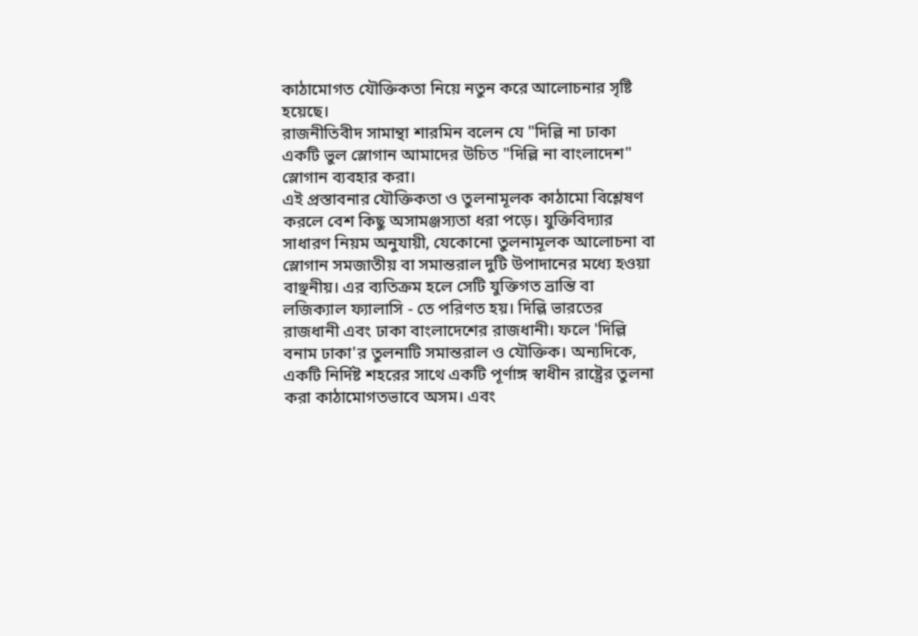কাঠামোগত যৌক্তিকতা নিয়ে নতুন করে আলোচনার সৃষ্টি হয়েছে।
রাজনীতিবীদ সামান্থা শারমিন বলেন যে "দিল্লি না ঢাকা একটি ভুল স্লোগান আমাদের উচিত "দিল্লি না বাংলাদেশ" স্লোগান ব্যবহার করা।
এই প্রস্তাবনার যৌক্তিকতা ও তুলনামূলক কাঠামো বিশ্লেষণ করলে বেশ কিছু অসামঞ্জস্যতা ধরা পড়ে। যুক্তিবিদ্যার সাধারণ নিয়ম অনুযায়ী, যেকোনো তুলনামূলক আলোচনা বা স্লোগান সমজাতীয় বা সমান্তরাল দুটি উপাদানের মধ্যে হওয়া বাঞ্ছনীয়। এর ব্যতিক্রম হলে সেটি যুক্তিগত ভ্রান্তি বা লজিক্যাল ফ্যালাসি - তে পরিণত হয়। দিল্লি ভারতের রাজধানী এবং ঢাকা বাংলাদেশের রাজধানী। ফলে 'দিল্লি বনাম ঢাকা'র তুলনাটি সমান্তরাল ও যৌক্তিক। অন্যদিকে, একটি নির্দিষ্ট শহরের সাথে একটি পূর্ণাঙ্গ স্বাধীন রাষ্ট্রের তুলনা করা কাঠামোগতভাবে অসম। এবং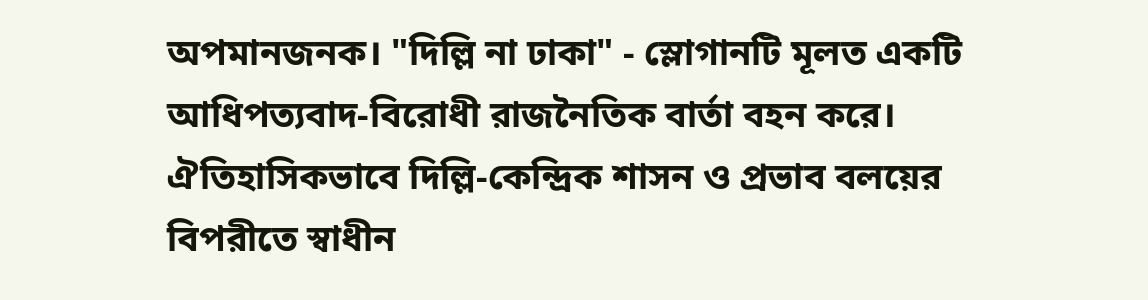অপমানজনক। "দিল্লি না ঢাকা" - স্লোগানটি মূলত একটি আধিপত্যবাদ-বিরোধী রাজনৈতিক বার্তা বহন করে। ঐতিহাসিকভাবে দিল্লি-কেন্দ্রিক শাসন ও প্রভাব বলয়ের বিপরীতে স্বাধীন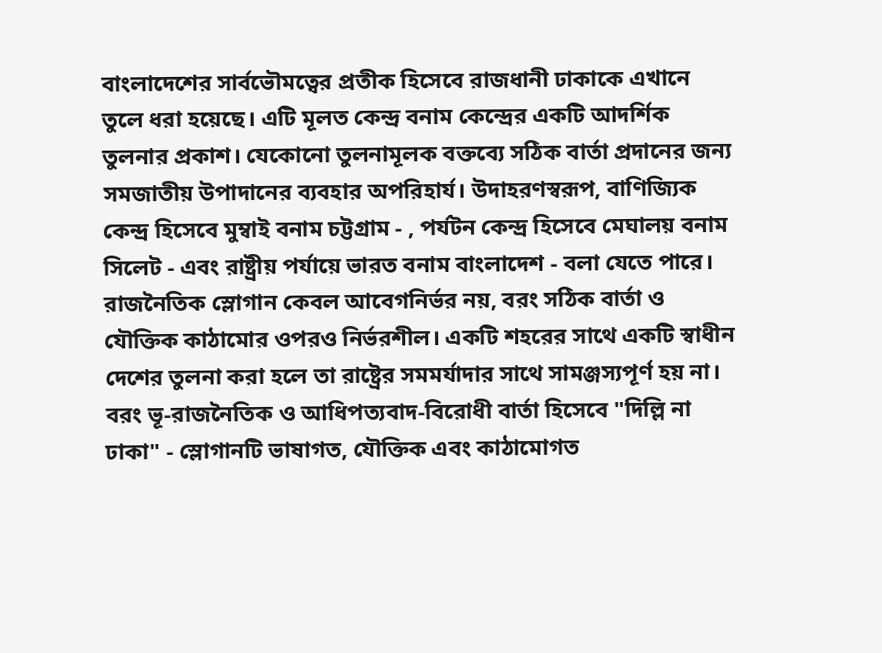বাংলাদেশের সার্বভৌমত্বের প্রতীক হিসেবে রাজধানী ঢাকাকে এখানে তুলে ধরা হয়েছে। এটি মূলত কেন্দ্র বনাম কেন্দ্রের একটি আদর্শিক তুলনার প্রকাশ। যেকোনো তুলনামূলক বক্তব্যে সঠিক বার্তা প্রদানের জন্য সমজাতীয় উপাদানের ব্যবহার অপরিহার্য। উদাহরণস্বরূপ, বাণিজ্যিক কেন্দ্র হিসেবে মুম্বাই বনাম চট্টগ্রাম - , পর্যটন কেন্দ্র হিসেবে মেঘালয় বনাম সিলেট - এবং রাষ্ট্রীয় পর্যায়ে ভারত বনাম বাংলাদেশ - বলা যেতে পারে। রাজনৈতিক স্লোগান কেবল আবেগনির্ভর নয়, বরং সঠিক বার্তা ও যৌক্তিক কাঠামোর ওপরও নির্ভরশীল। একটি শহরের সাথে একটি স্বাধীন দেশের তুলনা করা হলে তা রাষ্ট্রের সমমর্যাদার সাথে সামঞ্জস্যপূর্ণ হয় না। বরং ভূ-রাজনৈতিক ও আধিপত্যবাদ-বিরোধী বার্তা হিসেবে "দিল্লি না ঢাকা" - স্লোগানটি ভাষাগত, যৌক্তিক এবং কাঠামোগত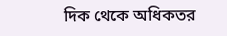দিক থেকে অধিকতর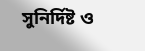সুনির্দিষ্ট ও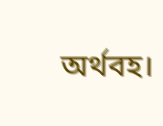অর্থবহ।